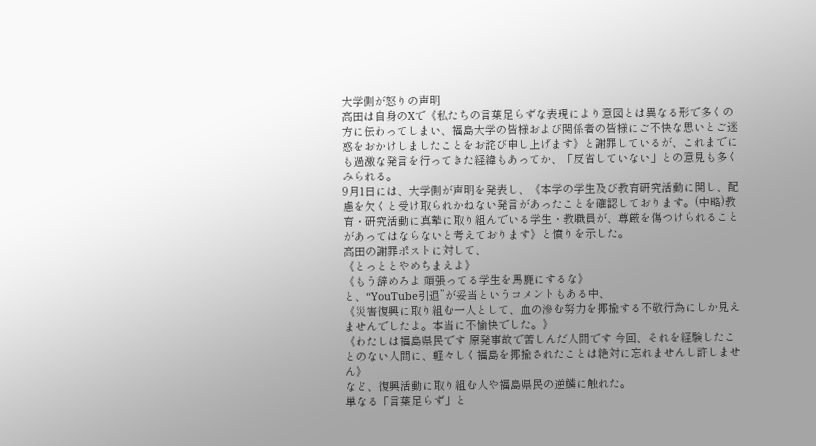大学側が怒りの声明
高田は自身のXで《私たちの言葉足らずな表現により意図とは異なる形で多くの方に伝わってしまい、福島大学の皆様および関係者の皆様にご不快な思いとご迷惑をおかけしましたことをお詫び申し上げます》と謝罪しているが、これまでにも過激な発言を行ってきた経緯もあってか、「反省していない」との意見も多くみられる。
9月1日には、大学側が声明を発表し、《本学の学生及び教育研究活動に関し、配慮を欠くと受け取られかねない発言があったことを確認しております。(中略)教育・研究活動に真摯に取り組んでいる学生・教職員が、尊厳を傷つけられることがあってはならないと考えております》と憤りを示した。
高田の謝罪ポストに対して、
《とっととやめちまえよ》
《もう辞めろよ 頑張ってる学生を馬鹿にするな》
と、“YouTube引退”が妥当というコメントもある中、
《災害復興に取り組む一人として、血の滲む努力を揶揄する不敬行為にしか見えませんでしたよ。本当に不愉快でした。》
《わたしは福島県民です 原発事故で苦しんだ人間です 今回、それを経験したことのない人間に、軽々しく福島を揶揄されたことは絶対に忘れませんし許しません》
など、復興活動に取り組む人や福島県民の逆鱗に触れた。
単なる「言葉足らず」と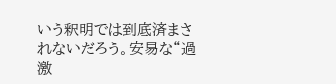いう釈明では到底済まされないだろう。安易な“過激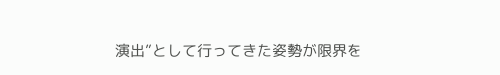演出”として行ってきた姿勢が限界を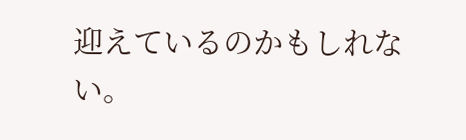迎えているのかもしれない。